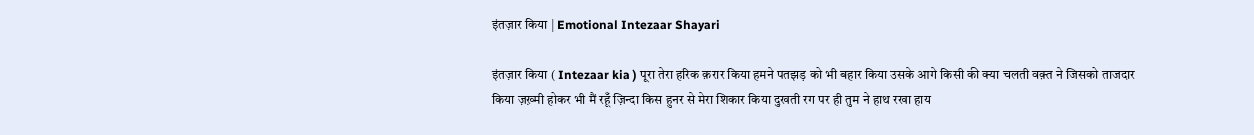इंतज़ार किया | Emotional Intezaar Shayari

इंतज़ार किया ( Intezaar kia ) पूरा तेरा हरिक क़रार किया हमने पतझड़ को भी बहार किया उसके आगे किसी की क्या चलती वक़्त ने जिसको ताजदार किया ज़ख़्मी होकर भी मैं रहूँ ज़िन्दा किस हुनर से मेरा शिकार किया दुखती रग पर ही तुम ने हाथ रखा हाय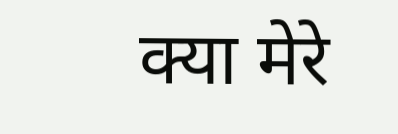क्या मेरे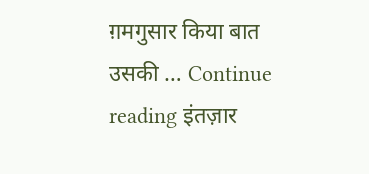ग़मगुसार किया बात उसकी … Continue reading इंतज़ार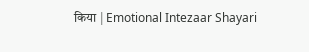किया | Emotional Intezaar Shayari